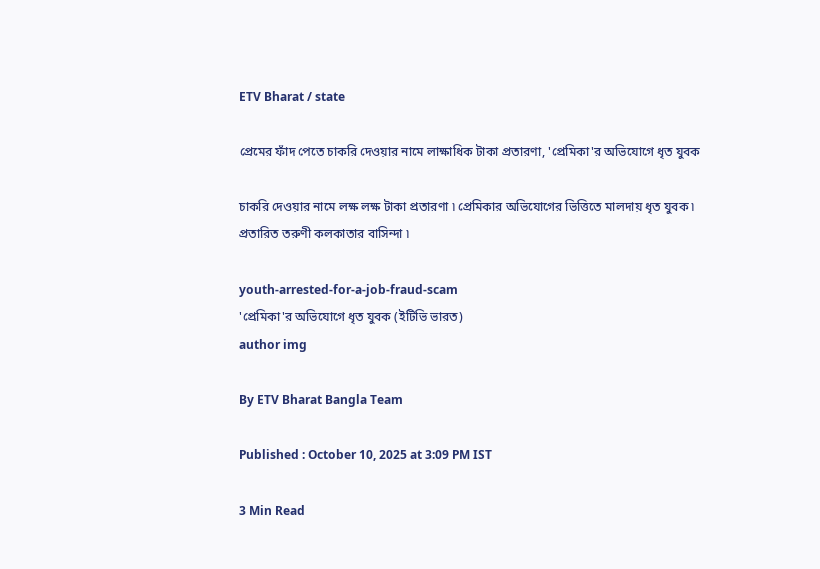ETV Bharat / state

প্রেমের ফাঁদ পেতে চাকরি দেওয়ার নামে লাক্ষাধিক টাকা প্রতারণা, 'প্রেমিকা'র অভিযোগে ধৃত যুবক

চাকরি দেওয়ার নামে লক্ষ লক্ষ টাকা প্রতারণা ৷ প্রেমিকার অভিযোগের ভিত্তিতে মালদায় ধৃত যুবক ৷ প্রতারিত তরুণী কলকাতার বাসিন্দা ৷

youth-arrested-for-a-job-fraud-scam
'প্রেমিকা'র অভিযোগে ধৃত যুবক (ইটিভি ভারত)
author img

By ETV Bharat Bangla Team

Published : October 10, 2025 at 3:09 PM IST

3 Min Read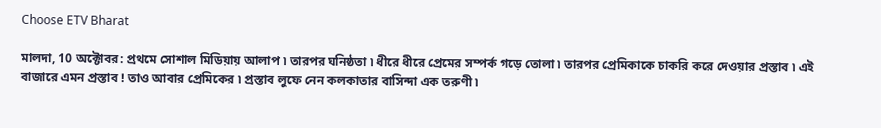Choose ETV Bharat

মালদা, 10 অক্টোবর: প্রথমে সোশাল মিডিয়ায় আলাপ ৷ তারপর ঘনিষ্ঠতা ৷ ধীরে ধীরে প্রেমের সম্পর্ক গড়ে তোলা ৷ তারপর প্রেমিকাকে চাকরি করে দেওয়ার প্রস্তাব ৷ এই বাজারে এমন প্রস্তাব ! তাও আবার প্রেমিকের ৷ প্রস্তাব লুফে নেন কলকাতার বাসিন্দা এক তরুণী ৷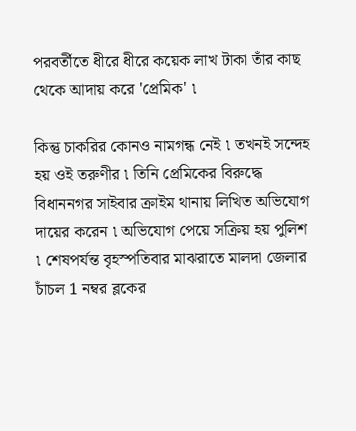পরবর্তীতে ধীরে ধীরে কয়েক লাখ টাকা তাঁর কাছ থেকে আদায় করে 'প্রেমিক' ৷

কিন্তু চাকরির কোনও নামগন্ধ নেই ৷ তখনই সন্দেহ হয় ওই তরুণীর ৷ তিনি প্রেমিকের বিরুদ্ধে বিধাননগর সাইবার ক্রাইম থানায় লিখিত অভিযোগ দায়ের করেন ৷ অভিযোগ পেয়ে সক্রিয় হয় পুলিশ ৷ শেষপর্যন্ত বৃহস্পতিবার মাঝরাতে মালদা জেলার চাঁচল 1 নম্বর ব্লকের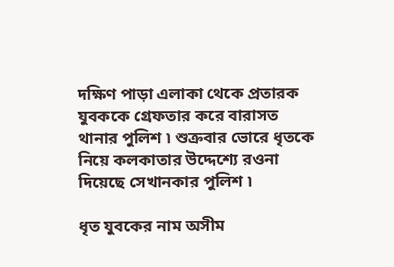দক্ষিণ পাড়া এলাকা থেকে প্রতারক যুবককে গ্রেফতার করে বারাসত থানার পুলিশ ৷ শুক্রবার ভোরে ধৃতকে নিয়ে কলকাতার উদ্দেশ্যে রওনা দিয়েছে সেখানকার পুলিশ ৷

ধৃত যুবকের নাম অসীম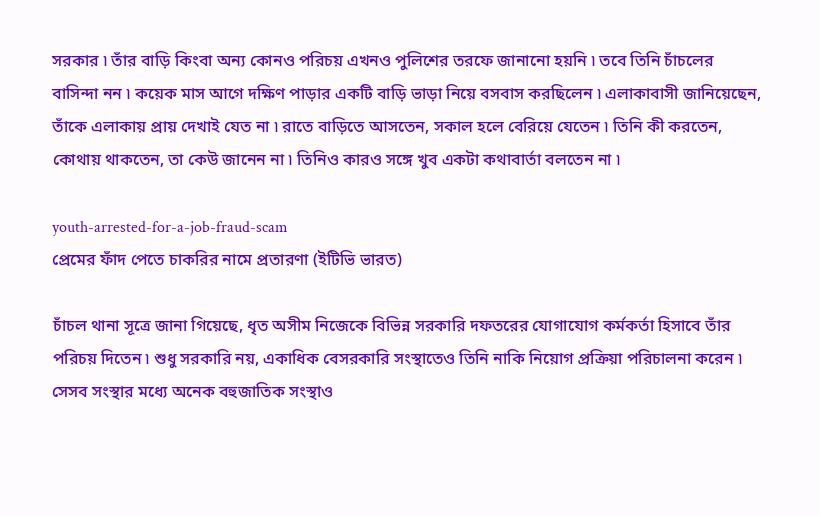সরকার ৷ তাঁর বাড়ি কিংবা অন্য কোনও পরিচয় এখনও পুলিশের তরফে জানানো হয়নি ৷ তবে তিনি চাঁচলের বাসিন্দা নন ৷ কয়েক মাস আগে দক্ষিণ পাড়ার একটি বাড়ি ভাড়া নিয়ে বসবাস করছিলেন ৷ এলাকাবাসী জানিয়েছেন, তাঁকে এলাকায় প্রায় দেখাই যেত না ৷ রাতে বাড়িতে আসতেন, সকাল হলে বেরিয়ে যেতেন ৷ তিনি কী করতেন, কোথায় থাকতেন, তা কেউ জানেন না ৷ তিনিও কারও সঙ্গে খুব একটা কথাবার্তা বলতেন না ৷

youth-arrested-for-a-job-fraud-scam
প্রেমের ফাঁদ পেতে চাকরির নামে প্রতারণা (ইটিভি ভারত)

চাঁচল থানা সূত্রে জানা গিয়েছে, ধৃত অসীম নিজেকে বিভিন্ন সরকারি দফতরের যোগাযোগ কর্মকর্তা হিসাবে তাঁর পরিচয় দিতেন ৷ শুধু সরকারি নয়, একাধিক বেসরকারি সংস্থাতেও তিনি নাকি নিয়োগ প্রক্রিয়া পরিচালনা করেন ৷ সেসব সংস্থার মধ্যে অনেক বহুজাতিক সংস্থাও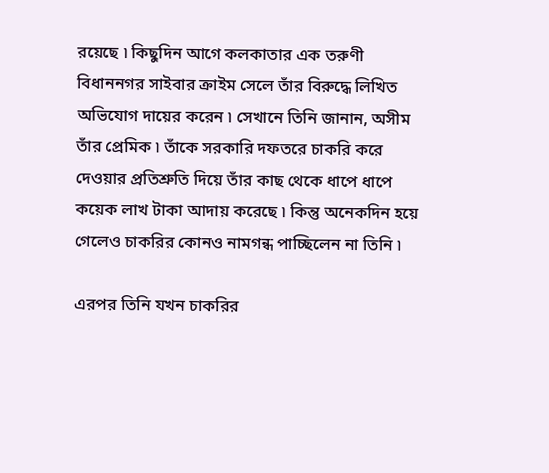রয়েছে ৷ কিছুদিন আগে কলকাতার এক তরুণী বিধাননগর সাইবার ক্রাইম সেলে তাঁর বিরুদ্ধে লিখিত অভিযোগ দায়ের করেন ৷ সেখানে তিনি জানান, অসীম তাঁর প্রেমিক ৷ তাঁকে সরকারি দফতরে চাকরি করে দেওয়ার প্রতিশ্রুতি দিয়ে তাঁর কাছ থেকে ধাপে ধাপে কয়েক লাখ টাকা আদায় করেছে ৷ কিন্তু অনেকদিন হয়ে গেলেও চাকরির কোনও নামগন্ধ পাচ্ছিলেন না তিনি ৷

এরপর তিনি যখন চাকরির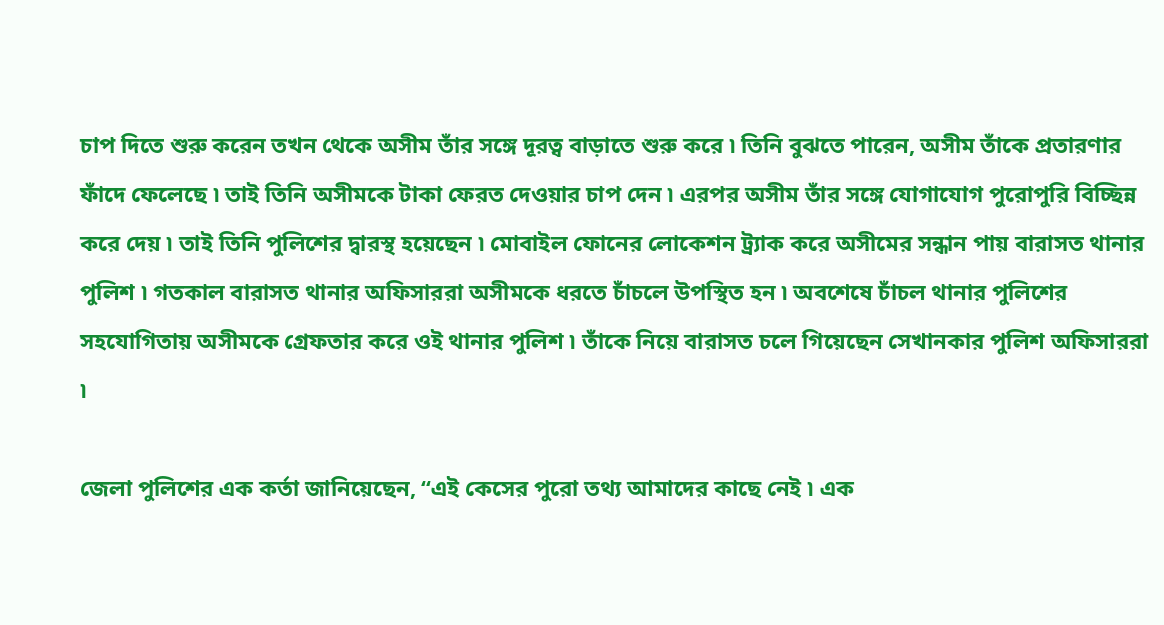চাপ দিতে শুরু করেন তখন থেকে অসীম তাঁর সঙ্গে দূরত্ব বাড়াতে শুরু করে ৷ তিনি বুঝতে পারেন, অসীম তাঁকে প্রতারণার ফাঁদে ফেলেছে ৷ তাই তিনি অসীমকে টাকা ফেরত দেওয়ার চাপ দেন ৷ এরপর অসীম তাঁর সঙ্গে যোগাযোগ পুরোপুরি বিচ্ছিন্ন করে দেয় ৷ তাই তিনি পুলিশের দ্বারস্থ হয়েছেন ৷ মোবাইল ফোনের লোকেশন ট্র্যাক করে অসীমের সন্ধান পায় বারাসত থানার পুলিশ ৷ গতকাল বারাসত থানার অফিসাররা অসীমকে ধরতে চাঁচলে উপস্থিত হন ৷ অবশেষে চাঁচল থানার পুলিশের সহযোগিতায় অসীমকে গ্রেফতার করে ওই থানার পুলিশ ৷ তাঁকে নিয়ে বারাসত চলে গিয়েছেন সেখানকার পুলিশ অফিসাররা ৷

জেলা পুলিশের এক কর্তা জানিয়েছেন, “এই কেসের পুরো তথ্য আমাদের কাছে নেই ৷ এক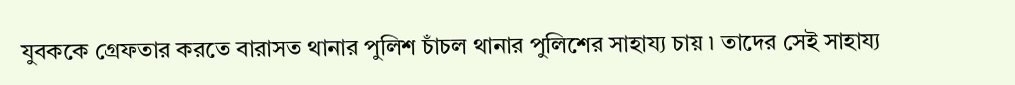যুবককে গ্রেফতার করতে বারাসত থানার পুলিশ চাঁচল থানার পুলিশের সাহায্য চায় ৷ তাদের সেই সাহায্য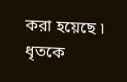করা হয়েছে ৷ ধৃতকে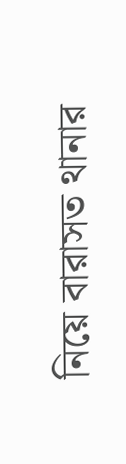নিয়ে বারাসত থানার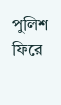পুলিশ ফিরে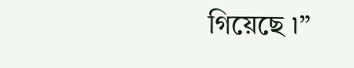গিয়েছে ৷”